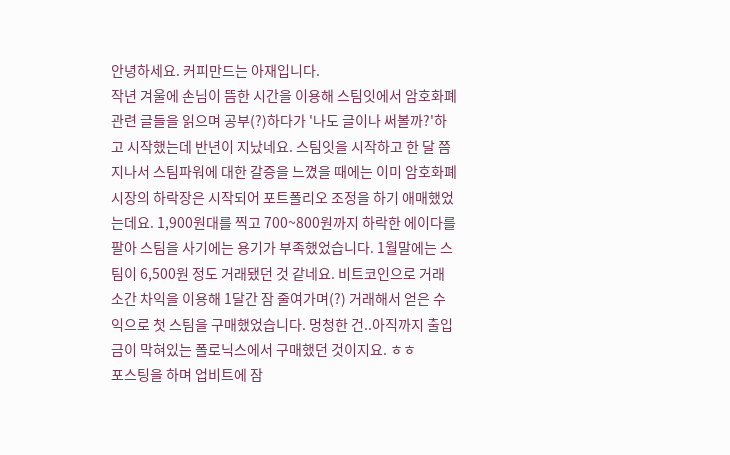안녕하세요. 커피만드는 아재입니다.
작년 겨울에 손님이 뜸한 시간을 이용해 스팀잇에서 암호화폐 관련 글들을 읽으며 공부(?)하다가 '나도 글이나 써볼까?'하고 시작했는데 반년이 지났네요. 스팀잇을 시작하고 한 달 쯤 지나서 스팀파워에 대한 갈증을 느꼈을 때에는 이미 암호화폐 시장의 하락장은 시작되어 포트폴리오 조정을 하기 애매했었는데요. 1,900원대를 찍고 700~800원까지 하락한 에이다를 팔아 스팀을 사기에는 용기가 부족했었습니다. 1월말에는 스팀이 6,500원 정도 거래됐던 것 같네요. 비트코인으로 거래소간 차익을 이용해 1달간 잠 줄여가며(?) 거래해서 얻은 수익으로 첫 스팀을 구매했었습니다. 멍청한 건..아직까지 출입금이 막혀있는 폴로닉스에서 구매했던 것이지요. ㅎㅎ
포스팅을 하며 업비트에 잠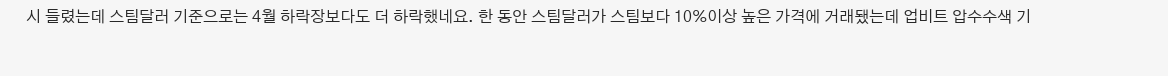시 들렸는데 스팀달러 기준으로는 4월 하락장보다도 더 하락했네요. 한 동안 스팀달러가 스팀보다 10%이상 높은 가격에 거래됐는데 업비트 압수수색 기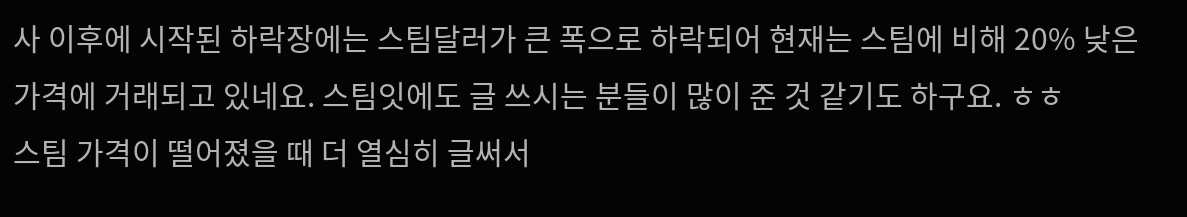사 이후에 시작된 하락장에는 스팀달러가 큰 폭으로 하락되어 현재는 스팀에 비해 20% 낮은 가격에 거래되고 있네요. 스팀잇에도 글 쓰시는 분들이 많이 준 것 같기도 하구요. ㅎㅎ
스팀 가격이 떨어졌을 때 더 열심히 글써서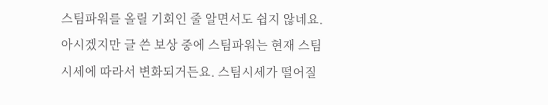스팀파워를 올릴 기회인 줄 알면서도 쉽지 않네요. 아시겠지만 글 쓴 보상 중에 스팀파워는 현재 스팀 시세에 따라서 변화되거든요. 스팀시세가 떨어질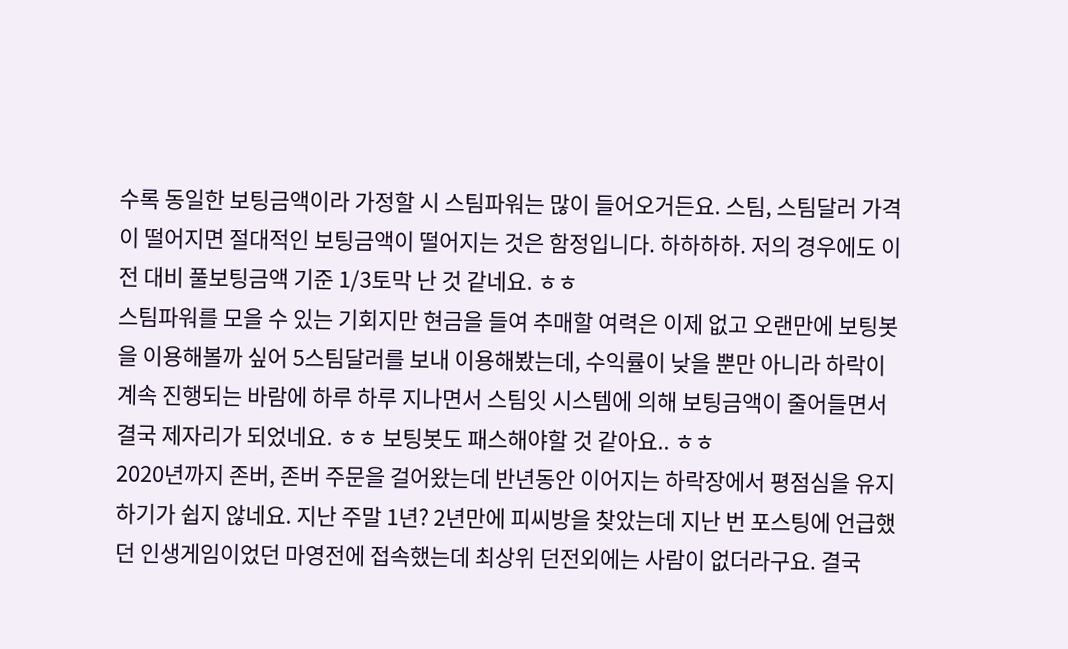수록 동일한 보팅금액이라 가정할 시 스팀파워는 많이 들어오거든요. 스팀, 스팀달러 가격이 떨어지면 절대적인 보팅금액이 떨어지는 것은 함정입니다. 하하하하. 저의 경우에도 이전 대비 풀보팅금액 기준 1/3토막 난 것 같네요. ㅎㅎ
스팀파워를 모을 수 있는 기회지만 현금을 들여 추매할 여력은 이제 없고 오랜만에 보팅봇을 이용해볼까 싶어 5스팀달러를 보내 이용해봤는데, 수익률이 낮을 뿐만 아니라 하락이 계속 진행되는 바람에 하루 하루 지나면서 스팀잇 시스템에 의해 보팅금액이 줄어들면서 결국 제자리가 되었네요. ㅎㅎ 보팅봇도 패스해야할 것 같아요.. ㅎㅎ
2020년까지 존버, 존버 주문을 걸어왔는데 반년동안 이어지는 하락장에서 평점심을 유지하기가 쉽지 않네요. 지난 주말 1년? 2년만에 피씨방을 찾았는데 지난 번 포스팅에 언급했던 인생게임이었던 마영전에 접속했는데 최상위 던전외에는 사람이 없더라구요. 결국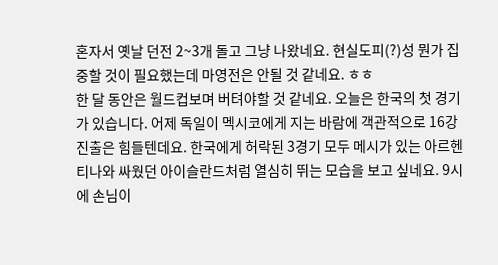혼자서 옛날 던전 2~3개 돌고 그냥 나왔네요. 현실도피(?)성 뭔가 집중할 것이 필요했는데 마영전은 안될 것 같네요. ㅎㅎ
한 달 동안은 월드컵보며 버텨야할 것 같네요. 오늘은 한국의 첫 경기가 있습니다. 어제 독일이 멕시코에게 지는 바람에 객관적으로 16강 진출은 힘들텐데요. 한국에게 허락된 3경기 모두 메시가 있는 아르헨티나와 싸웠던 아이슬란드처럼 열심히 뛰는 모습을 보고 싶네요. 9시에 손님이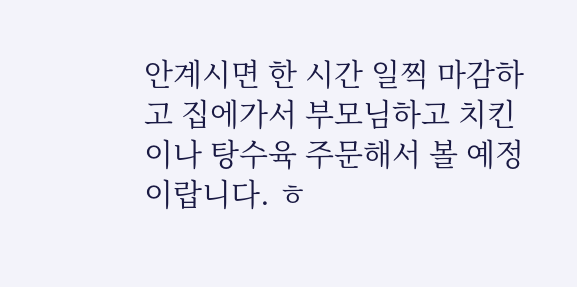안계시면 한 시간 일찍 마감하고 집에가서 부모님하고 치킨이나 탕수육 주문해서 볼 예정이랍니다. ㅎ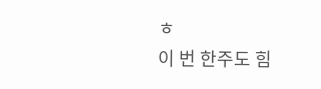ㅎ
이 번 한주도 힘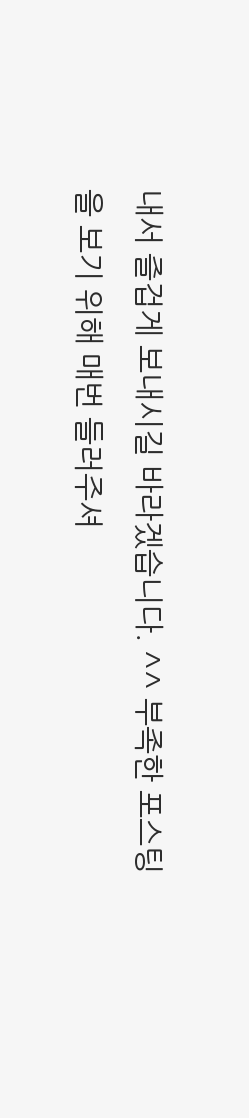내서 즐겁게 보내시길 바라겠습니다. ^^ 부족한 포스팅을 보기 위해 매번 들러주셔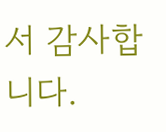서 감사합니다.